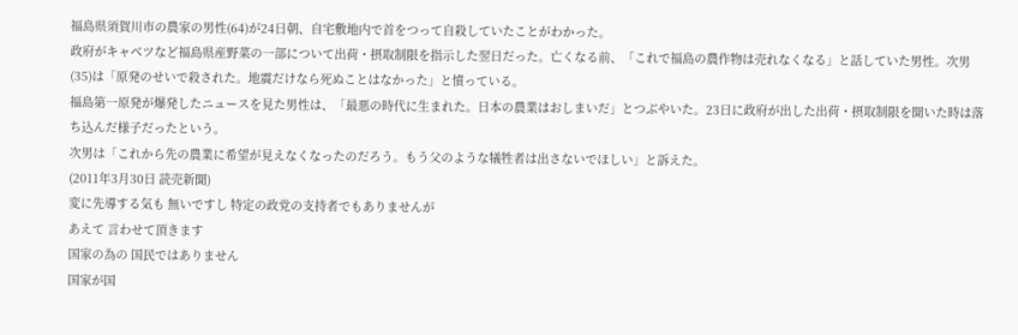福島県須賀川市の農家の男性(64)が24日朝、自宅敷地内で首をつって自殺していたことがわかった。
政府がキャベツなど福島県産野菜の一部について出荷・摂取制限を指示した翌日だった。亡くなる前、「これで福島の農作物は売れなくなる」と話していた男性。次男(35)は「原発のせいで殺された。地震だけなら死ぬことはなかった」と憤っている。
福島第一原発が爆発したニュースを見た男性は、「最悪の時代に生まれた。日本の農業はおしまいだ」とつぶやいた。23日に政府が出した出荷・摂取制限を聞いた時は落ち込んだ様子だったという。
次男は「これから先の農業に希望が見えなくなったのだろう。もう父のような犠牲者は出さないでほしい」と訴えた。
(2011年3月30日 読売新聞)
変に先導する気も 無いですし 特定の政党の支持者でもありませんが
あえて 言わせて頂きます
国家の為の 国民ではありません
国家が国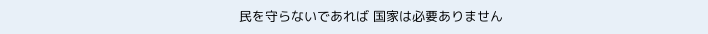民を守らないであれば 国家は必要ありません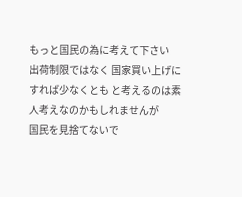もっと国民の為に考えて下さい
出荷制限ではなく 国家買い上げにすれば少なくとも と考えるのは素人考えなのかもしれませんが
国民を見捨てないで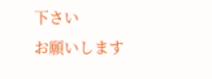下さい
お願いします